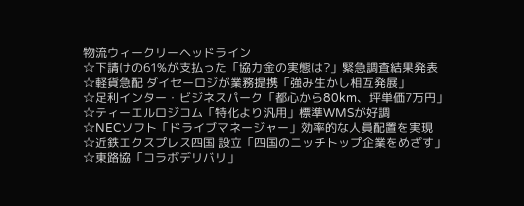物流ウィークリーヘッドライン
☆下請けの61%が支払った「協力金の実態は?」緊急調査結果発表
☆軽貨急配 ダイセーロジが業務提携「強み生かし相互発展」
☆足利インター・ビジネスパーク「都心から80km、坪単価7万円」
☆ティーエルロジコム「特化より汎用」標準WMSが好調
☆NECソフト「ドライブマネージャー」効率的な人員配置を実現
☆近鉄エクスプレス四国 設立「四国のニッチトップ企業をめざす」
☆東路協「コラボデリバリ」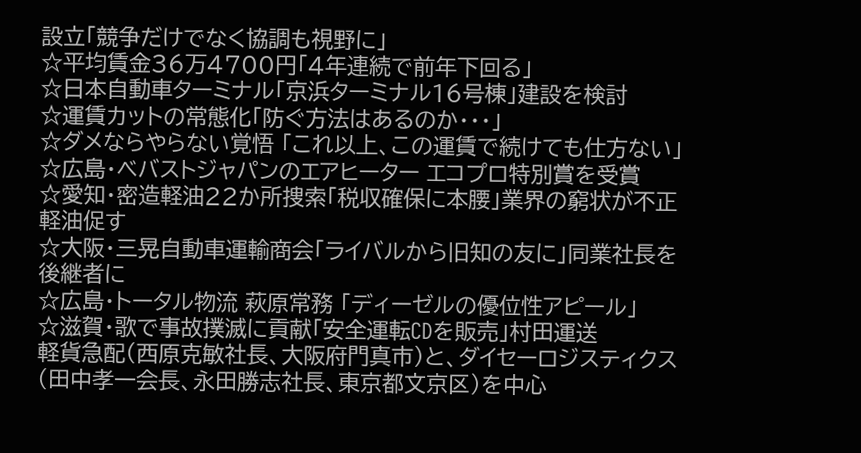設立「競争だけでなく協調も視野に」
☆平均賃金36万4700円「4年連続で前年下回る」
☆日本自動車ターミナル「京浜ターミナル16号棟」建設を検討
☆運賃カットの常態化「防ぐ方法はあるのか・・・」
☆ダメならやらない覚悟 「これ以上、この運賃で続けても仕方ない」
☆広島・ベバストジャパンのエアヒーター エコプロ特別賞を受賞
☆愛知・密造軽油22か所捜索「税収確保に本腰」業界の窮状が不正軽油促す
☆大阪・三晃自動車運輸商会「ライバルから旧知の友に」同業社長を後継者に
☆広島・トータル物流 萩原常務 「ディーゼルの優位性アピール」
☆滋賀・歌で事故撲滅に貢献「安全運転CDを販売」村田運送
軽貨急配(西原克敏社長、大阪府門真市)と、ダイセーロジスティクス(田中孝一会長、永田勝志社長、東京都文京区)を中心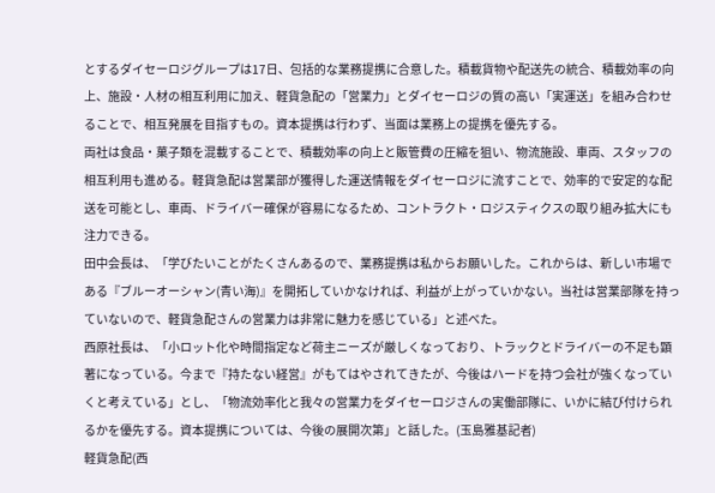とするダイセーロジグループは17日、包括的な業務提携に合意した。積載貨物や配送先の統合、積載効率の向上、施設・人材の相互利用に加え、軽貨急配の「営業力」とダイセーロジの質の高い「実運送」を組み合わせることで、相互発展を目指すもの。資本提携は行わず、当面は業務上の提携を優先する。
両社は食品・菓子類を混載することで、積載効率の向上と販管費の圧縮を狙い、物流施設、車両、スタッフの相互利用も進める。軽貨急配は営業部が獲得した運送情報をダイセーロジに流すことで、効率的で安定的な配送を可能とし、車両、ドライバー確保が容易になるため、コントラクト・ロジスティクスの取り組み拡大にも注力できる。
田中会長は、「学びたいことがたくさんあるので、業務提携は私からお願いした。これからは、新しい市場である『ブルーオーシャン(青い海)』を開拓していかなければ、利益が上がっていかない。当社は営業部隊を持っていないので、軽貨急配さんの営業力は非常に魅力を感じている」と述べた。
西原社長は、「小ロット化や時間指定など荷主ニーズが厳しくなっており、トラックとドライバーの不足も顕著になっている。今まで『持たない経営』がもてはやされてきたが、今後はハードを持つ会社が強くなっていくと考えている」とし、「物流効率化と我々の営業力をダイセーロジさんの実働部隊に、いかに結び付けられるかを優先する。資本提携については、今後の展開次第」と話した。(玉島雅基記者)
軽貨急配(西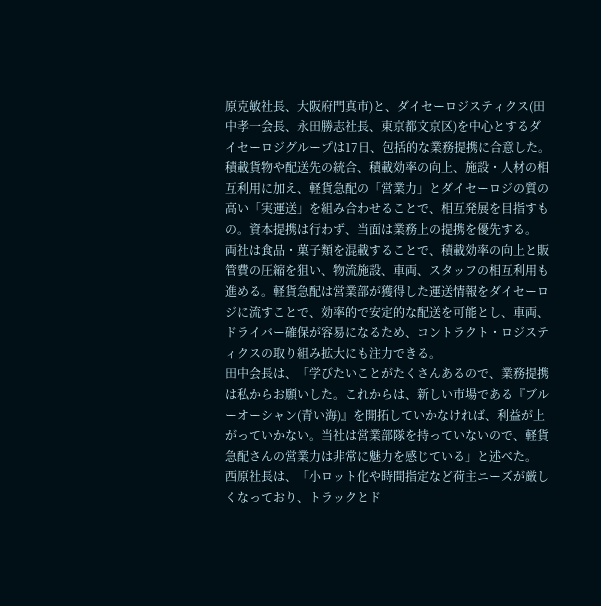原克敏社長、大阪府門真市)と、ダイセーロジスティクス(田中孝一会長、永田勝志社長、東京都文京区)を中心とするダイセーロジグループは17日、包括的な業務提携に合意した。積載貨物や配送先の統合、積載効率の向上、施設・人材の相互利用に加え、軽貨急配の「営業力」とダイセーロジの質の高い「実運送」を組み合わせることで、相互発展を目指すもの。資本提携は行わず、当面は業務上の提携を優先する。
両社は食品・菓子類を混載することで、積載効率の向上と販管費の圧縮を狙い、物流施設、車両、スタッフの相互利用も進める。軽貨急配は営業部が獲得した運送情報をダイセーロジに流すことで、効率的で安定的な配送を可能とし、車両、ドライバー確保が容易になるため、コントラクト・ロジスティクスの取り組み拡大にも注力できる。
田中会長は、「学びたいことがたくさんあるので、業務提携は私からお願いした。これからは、新しい市場である『ブルーオーシャン(青い海)』を開拓していかなければ、利益が上がっていかない。当社は営業部隊を持っていないので、軽貨急配さんの営業力は非常に魅力を感じている」と述べた。
西原社長は、「小ロット化や時間指定など荷主ニーズが厳しくなっており、トラックとド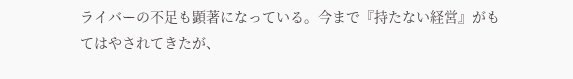ライバーの不足も顕著になっている。今まで『持たない経営』がもてはやされてきたが、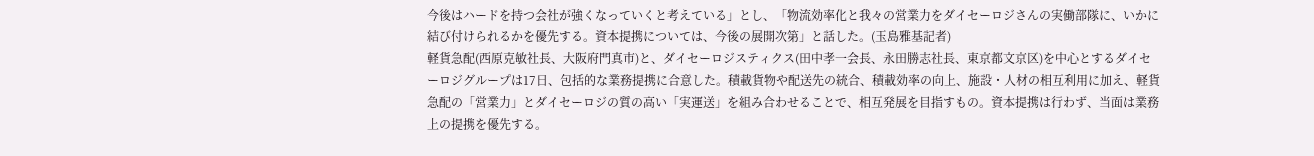今後はハードを持つ会社が強くなっていくと考えている」とし、「物流効率化と我々の営業力をダイセーロジさんの実働部隊に、いかに結び付けられるかを優先する。資本提携については、今後の展開次第」と話した。(玉島雅基記者)
軽貨急配(西原克敏社長、大阪府門真市)と、ダイセーロジスティクス(田中孝一会長、永田勝志社長、東京都文京区)を中心とするダイセーロジグループは17日、包括的な業務提携に合意した。積載貨物や配送先の統合、積載効率の向上、施設・人材の相互利用に加え、軽貨急配の「営業力」とダイセーロジの質の高い「実運送」を組み合わせることで、相互発展を目指すもの。資本提携は行わず、当面は業務上の提携を優先する。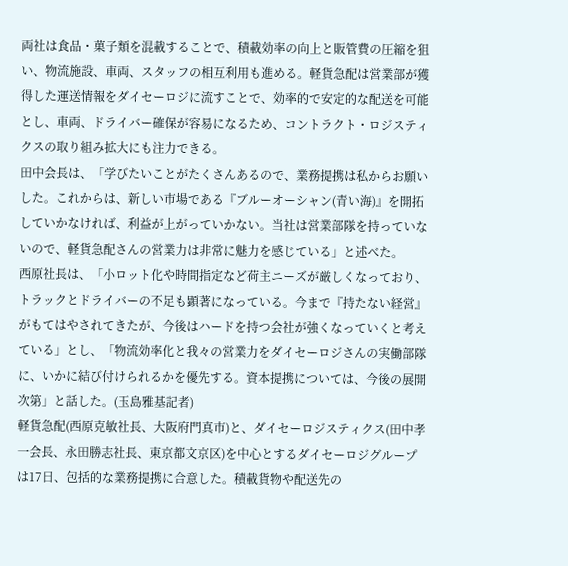両社は食品・菓子類を混載することで、積載効率の向上と販管費の圧縮を狙い、物流施設、車両、スタッフの相互利用も進める。軽貨急配は営業部が獲得した運送情報をダイセーロジに流すことで、効率的で安定的な配送を可能とし、車両、ドライバー確保が容易になるため、コントラクト・ロジスティクスの取り組み拡大にも注力できる。
田中会長は、「学びたいことがたくさんあるので、業務提携は私からお願いした。これからは、新しい市場である『ブルーオーシャン(青い海)』を開拓していかなければ、利益が上がっていかない。当社は営業部隊を持っていないので、軽貨急配さんの営業力は非常に魅力を感じている」と述べた。
西原社長は、「小ロット化や時間指定など荷主ニーズが厳しくなっており、トラックとドライバーの不足も顕著になっている。今まで『持たない経営』がもてはやされてきたが、今後はハードを持つ会社が強くなっていくと考えている」とし、「物流効率化と我々の営業力をダイセーロジさんの実働部隊に、いかに結び付けられるかを優先する。資本提携については、今後の展開次第」と話した。(玉島雅基記者)
軽貨急配(西原克敏社長、大阪府門真市)と、ダイセーロジスティクス(田中孝一会長、永田勝志社長、東京都文京区)を中心とするダイセーロジグループは17日、包括的な業務提携に合意した。積載貨物や配送先の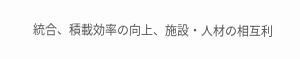統合、積載効率の向上、施設・人材の相互利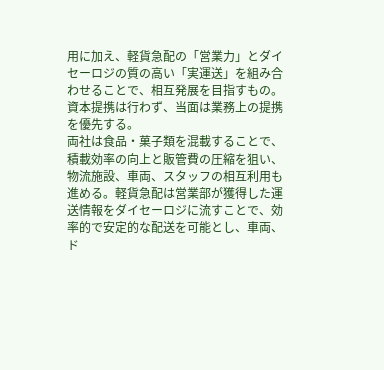用に加え、軽貨急配の「営業力」とダイセーロジの質の高い「実運送」を組み合わせることで、相互発展を目指すもの。資本提携は行わず、当面は業務上の提携を優先する。
両社は食品・菓子類を混載することで、積載効率の向上と販管費の圧縮を狙い、物流施設、車両、スタッフの相互利用も進める。軽貨急配は営業部が獲得した運送情報をダイセーロジに流すことで、効率的で安定的な配送を可能とし、車両、ド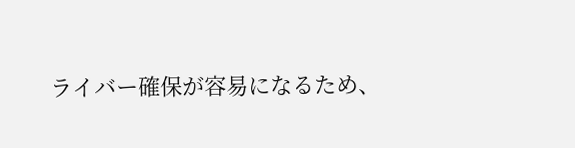ライバー確保が容易になるため、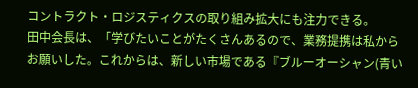コントラクト・ロジスティクスの取り組み拡大にも注力できる。
田中会長は、「学びたいことがたくさんあるので、業務提携は私からお願いした。これからは、新しい市場である『ブルーオーシャン(青い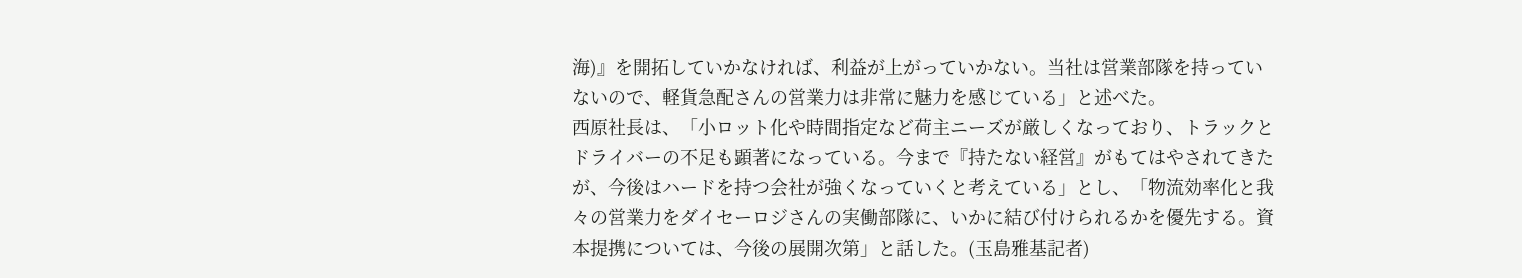海)』を開拓していかなければ、利益が上がっていかない。当社は営業部隊を持っていないので、軽貨急配さんの営業力は非常に魅力を感じている」と述べた。
西原社長は、「小ロット化や時間指定など荷主ニーズが厳しくなっており、トラックとドライバーの不足も顕著になっている。今まで『持たない経営』がもてはやされてきたが、今後はハードを持つ会社が強くなっていくと考えている」とし、「物流効率化と我々の営業力をダイセーロジさんの実働部隊に、いかに結び付けられるかを優先する。資本提携については、今後の展開次第」と話した。(玉島雅基記者)